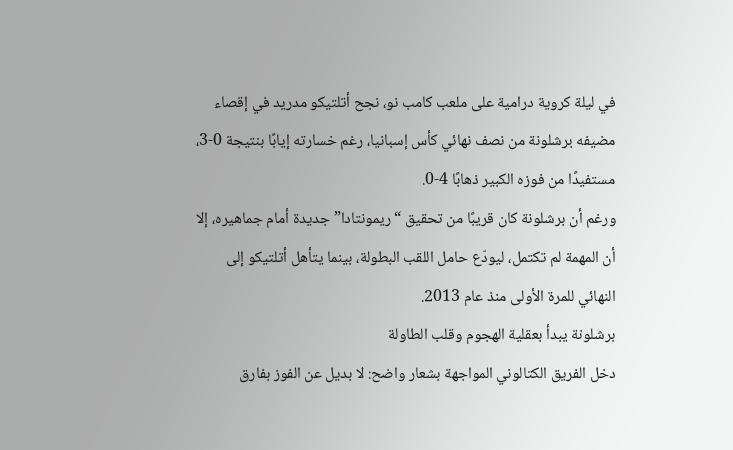في ليلة كروية درامية على ملعب كامب نو، نجح أتلتيكو مدريد في إقصاء مضيفه برشلونة من نصف نهائي كأس إسبانيا، رغم خسارته إيابًا بنتيجة 0-3، مستفيدًا من فوزه الكبير ذهابًا 4-0.
ورغم أن برشلونة كان قريبًا من تحقيق “ريمونتادا” جديدة أمام جماهيره، إلا أن المهمة لم تكتمل، ليودّع حامل اللقب البطولة، بينما يتأهل أتلتيكو إلى النهائي للمرة الأولى منذ عام 2013.
برشلونة يبدأ بعقلية الهجوم وقلب الطاولة
دخل الفريق الكتالوني المواجهة بشعار واضح: لا بديل عن الفوز بفارق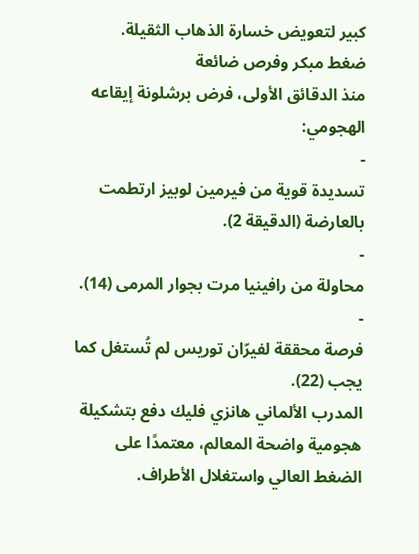كبير لتعويض خسارة الذهاب الثقيلة.
ضغط مبكر وفرص ضائعة
منذ الدقائق الأولى، فرض برشلونة إيقاعه الهجومي:
-
تسديدة قوية من فيرمين لوبيز ارتطمت بالعارضة (الدقيقة 2).
-
محاولة من رافينيا مرت بجوار المرمى (14).
-
فرصة محققة لفيرّان توريس لم تُستغل كما يجب (22).
المدرب الألماني هانزي فليك دفع بتشكيلة هجومية واضحة المعالم، معتمدًا على الضغط العالي واستغلال الأطراف.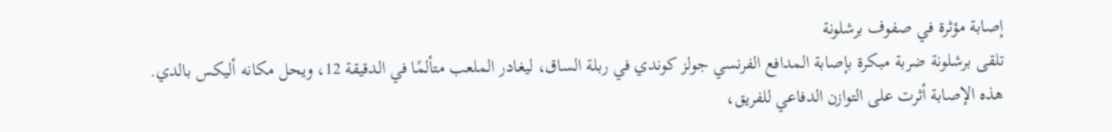إصابة مؤثرة في صفوف برشلونة
تلقى برشلونة ضربة مبكرة بإصابة المدافع الفرنسي جولز كوندي في ربلة الساق، ليغادر الملعب متألمًا في الدقيقة 12، ويحل مكانه أليكس بالدي.
هذه الإصابة أثرت على التوازن الدفاعي للفريق،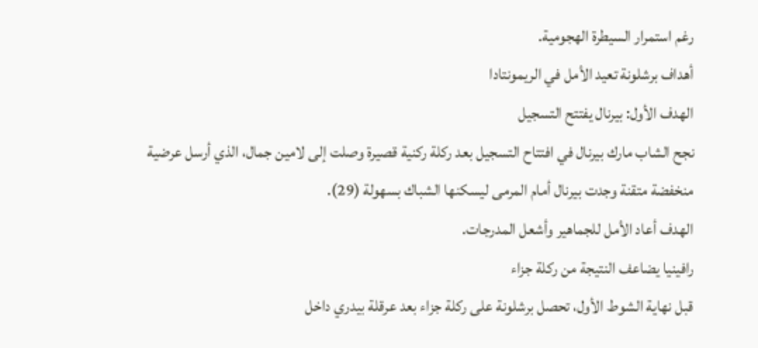رغم استمرار السيطرة الهجومية.
أهداف برشلونة تعيد الأمل في الريمونتادا
الهدف الأول: بيرنال يفتتح التسجيل
نجح الشاب مارك بيرنال في افتتاح التسجيل بعد ركلة ركنية قصيرة وصلت إلى لامين جمال، الذي أرسل عرضية منخفضة متقنة وجدت بيرنال أمام المرمى ليسكنها الشباك بسهولة (29).
الهدف أعاد الأمل للجماهير وأشعل المدرجات.
رافينيا يضاعف النتيجة من ركلة جزاء
قبل نهاية الشوط الأول، تحصل برشلونة على ركلة جزاء بعد عرقلة بيدري داخل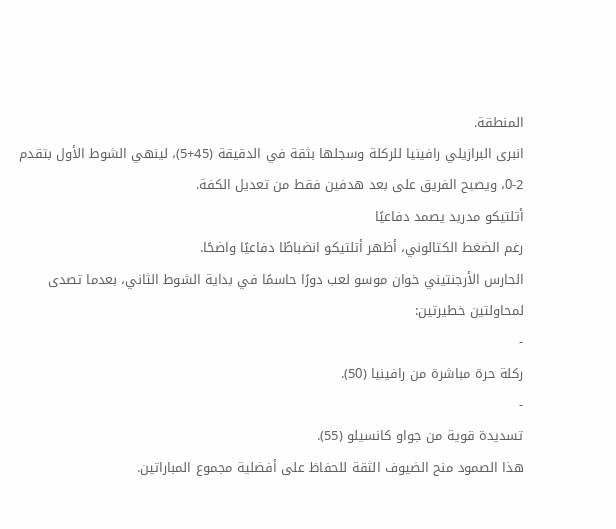المنطقة.
انبرى البرازيلي رافينيا للركلة وسجلها بثقة في الدقيقة (45+5)، لينهي الشوط الأول بتقدم 2-0، ويصبح الفريق على بعد هدفين فقط من تعديل الكفة.
أتلتيكو مدريد يصمد دفاعيًا
رغم الضغط الكتالوني، أظهر أتلتيكو انضباطًا دفاعيًا واضحًا.
الحارس الأرجنتيني خوان موسو لعب دورًا حاسمًا في بداية الشوط الثاني، بعدما تصدى لمحاولتين خطيرتين:
-
ركلة حرة مباشرة من رافينيا (50).
-
تسديدة قوية من جواو كانسيلو (55).
هذا الصمود منح الضيوف الثقة للحفاظ على أفضلية مجموع المباراتين.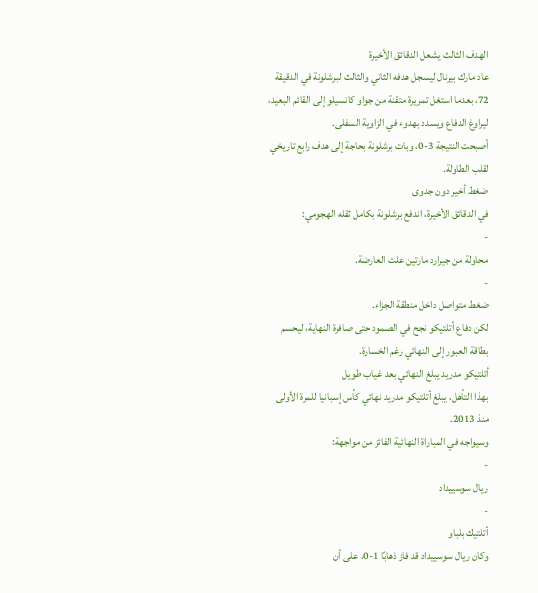الهدف الثالث يشعل الدقائق الأخيرة
عاد مارك بيرنال ليسجل هدفه الثاني والثالث لبرشلونة في الدقيقة 72، بعدما استغل تمريرة متقنة من جواو كانسيلو إلى القائم البعيد، ليراوغ الدفاع ويسدد بهدوء في الزاوية السفلى.
أصبحت النتيجة 3-0، وبات برشلونة بحاجة إلى هدف رابع تاريخي لقلب الطاولة.
ضغط أخير دون جدوى
في الدقائق الأخيرة، اندفع برشلونة بكامل ثقله الهجومي:
-
محاولة من جيرارد مارتين علت العارضة.
-
ضغط متواصل داخل منطقة الجزاء.
لكن دفاع أتلتيكو نجح في الصمود حتى صافرة النهاية، ليحسم بطاقة العبور إلى النهائي رغم الخسارة.
أتلتيكو مدريد يبلغ النهائي بعد غياب طويل
بهذا التأهل، يبلغ أتلتيكو مدريد نهائي كأس إسبانيا للمرة الأولى منذ 2013.
وسيواجه في المباراة النهائية الفائز من مواجهة:
-
ريال سوسييداد
-
أتلتيك بلباو
وكان ريال سوسييداد قد فاز ذهابًا 1-0، على أن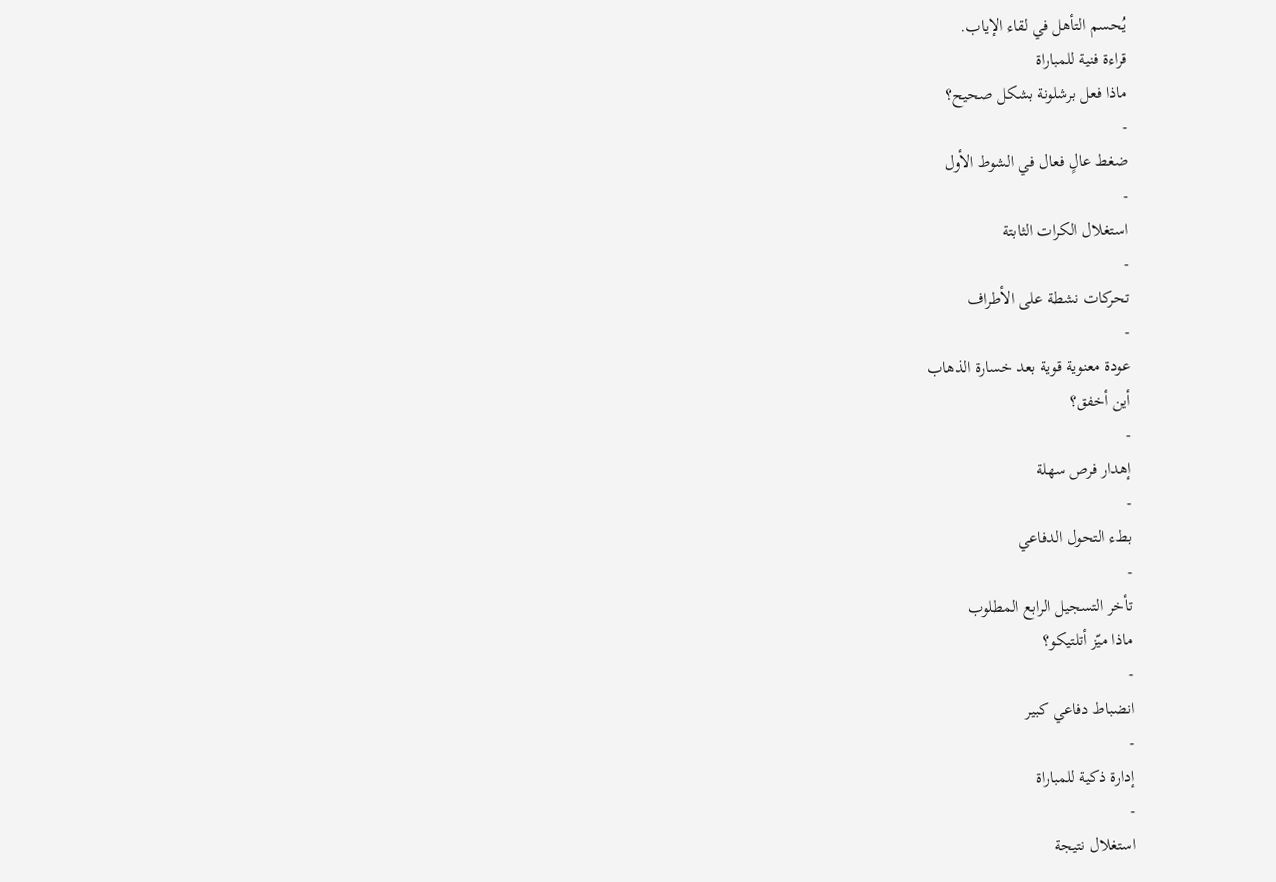يُحسم التأهل في لقاء الإياب.
قراءة فنية للمباراة
ماذا فعل برشلونة بشكل صحيح؟
-
ضغط عالٍ فعال في الشوط الأول
-
استغلال الكرات الثابتة
-
تحركات نشطة على الأطراف
-
عودة معنوية قوية بعد خسارة الذهاب
أين أخفق؟
-
إهدار فرص سهلة
-
بطء التحول الدفاعي
-
تأخر التسجيل الرابع المطلوب
ماذا ميّز أتلتيكو؟
-
انضباط دفاعي كبير
-
إدارة ذكية للمباراة
-
استغلال نتيجة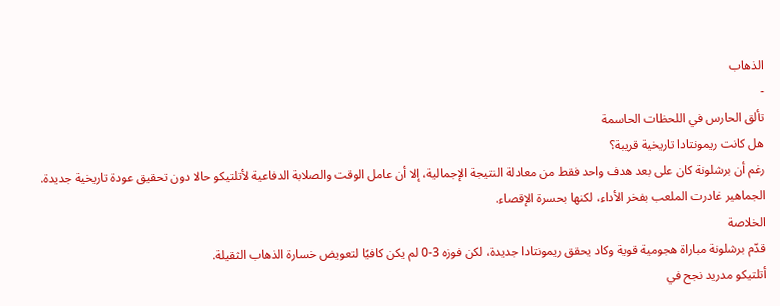الذهاب
-
تألق الحارس في اللحظات الحاسمة
هل كانت ريمونتادا تاريخية قريبة؟
رغم أن برشلونة كان على بعد هدف واحد فقط من معادلة النتيجة الإجمالية، إلا أن عامل الوقت والصلابة الدفاعية لأتلتيكو حالا دون تحقيق عودة تاريخية جديدة.
الجماهير غادرت الملعب بفخر الأداء، لكنها بحسرة الإقصاء.
الخلاصة
قدّم برشلونة مباراة هجومية قوية وكاد يحقق ريمونتادا جديدة، لكن فوزه 3-0 لم يكن كافيًا لتعويض خسارة الذهاب الثقيلة.
أتلتيكو مدريد نجح في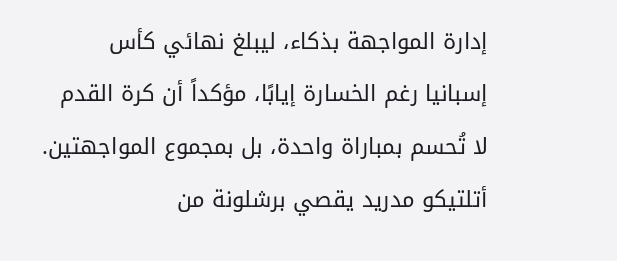إدارة المواجهة بذكاء، ليبلغ نهائي كأس إسبانيا رغم الخسارة إيابًا، مؤكداً أن كرة القدم لا تُحسم بمباراة واحدة، بل بمجموع المواجهتين.
أتلتيكو مدريد يقصي برشلونة من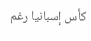كأس إسبانيا رغم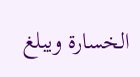الخسارة ويبلغ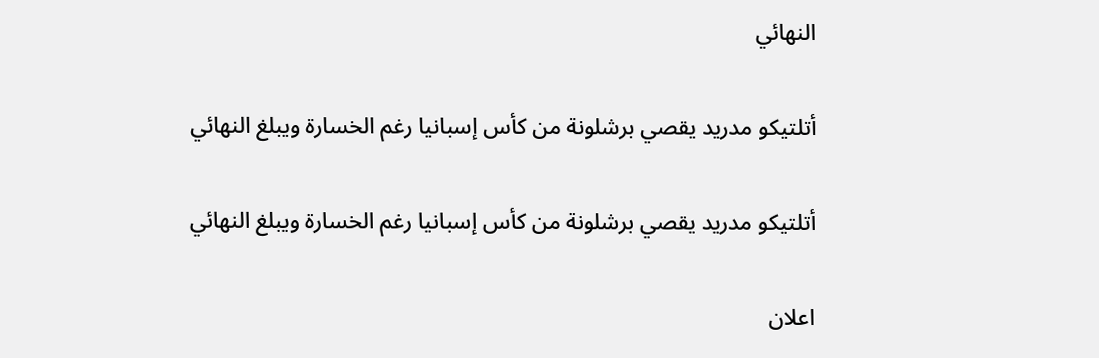النهائي

أتلتيكو مدريد يقصي برشلونة من كأس إسبانيا رغم الخسارة ويبلغ النهائي

أتلتيكو مدريد يقصي برشلونة من كأس إسبانيا رغم الخسارة ويبلغ النهائي

اعلان